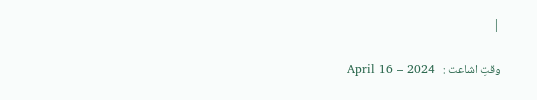|

وقتِ اشاعت :   April 16 – 2024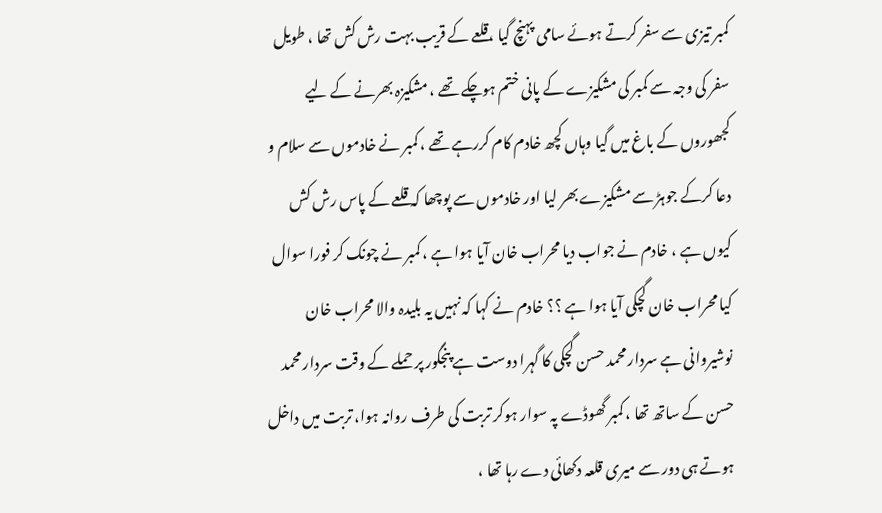کمبر تیزی سے سفر کرتے ہوئے سامی پہنچ گیا ،قلعے کے قریب بہت رش کش تھا ، طویل سفر کی وجہ سے کمبر کی مشکیزے کے پانی ختم ہوچکے تھے ، مشکیزہ بھرنے کے لیے کجھوروں کے باغ میں گیا وہاں کچھ خادم کام کررہے تھے ، کمبر نے خادموں سے سلام و دعا کرکے جوہڑ سے مشکیزے بھر لیا اور خادموں سے پوچھا کہ قلعے کے پاس رش کش کیوں ہے ، خادم نے جواب دیا محراب خان آیا ہوا ہے ، کمبر نے چونک کر فورا سوال کیا محراب خان گچکی آیا ہوا ہے ؟؟ خادم نے کہا کہ نہیں یہ بلیدہ والا محراب خان نوشیروانی ہے سردار محمد حسن گچکی کا گہرا دوست ہے پنجگور پر حملے کے وقت سردار محمد حسن کے ساتھ تھا ، کمبر گھوڈے پہ سوار ہوکر تربت کی طرف روانہ ہوا، تربت میں داخل ہوتے ہی دور سے میری قلعہ دکھائی دے رہا تھا ،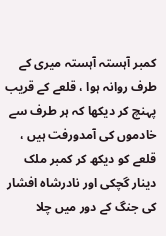کمبر آہستہ آہستہ میری کے طرف روانہ ہوا ، قلعے کے قریب پہنچ کر دیکھا کہ ہر طرف سے خادموں کی آمدورفت ہیں ، قلعے کو دیکھ کر کمبر ملک دینار گچکی اور نادرشاہ افشار کی جنگ کے دور میں چلا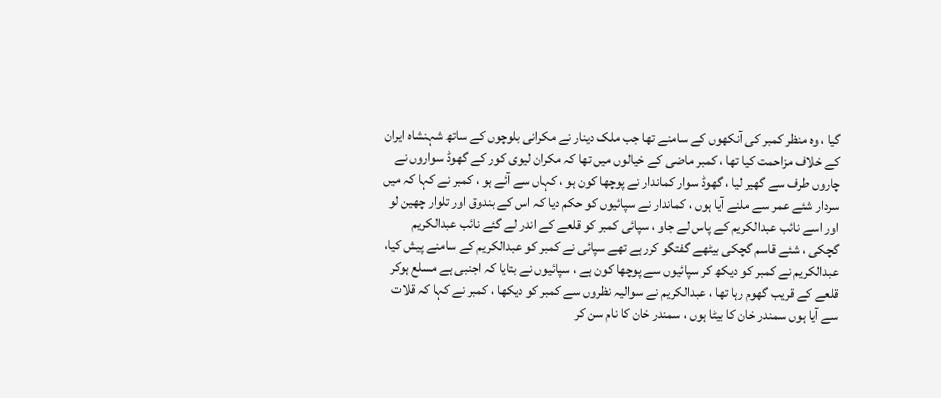گیا ، وہ منظر کمبر کی آنکھوں کے سامنے تھا جب ملک دینار نے مکرانی بلوچوں کے ساتھ شہنشاہ ایران کے خلاف مزاحمت کیا تھا ، کمبر ماضی کے خیالوں میں تھا کہ مکران لیوی کور کے گھوڈ سواروں نے چاروں طرف سے گھیر لیا ، گھوڈ سوار کماندار نے پوچھا کون ہو ، کہاں سے آئے ہو ، کمبر نے کہا کہ میں سردار شئے عمر سے ملنے آیا ہوں ، کماندار نے سپائیوں کو حکم دیا کہ اس کے بندوق اور تلوار چھین لو اور اسے نائب عبدالکریم کے پاس لے جاو ، سپائی کمبر کو قلعے کے اندر لے گئے نائب عبدالکریم گچکی ، شئے قاسم گچکی بیٹھے گفتگو کررہے تھے سپائی نے کمبر کو عبدالکریم کے سامنے پیش کیا، عبدالکریم نے کمبر کو دیکھ کر سپائیوں سے پوچھا کون ہے ، سپائیوں نے بتایا کہ اجنبی ہے مسلع ہوکر قلعے کے قریب گھوم رہا تھا ، عبدالکریم نے سوالیہ نظروں سے کمبر کو دیکھا ، کمبر نے کہا کہ قلات سے آیا ہوں سمندر خان کا بیٹا ہوں ، سمندر خان کا نام سن کر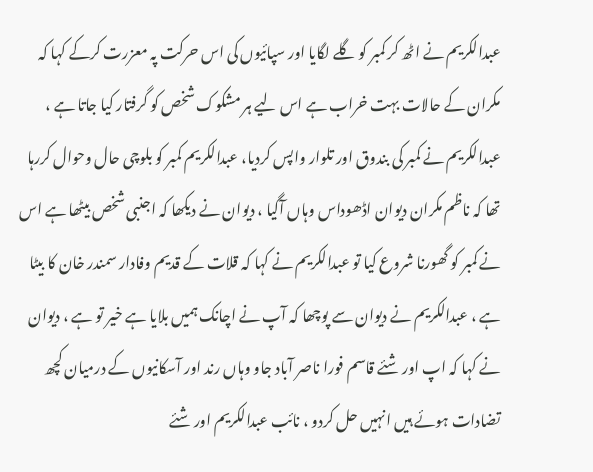عبدالکریم نے اٹھ کر کمبر کو گلے لگایا اور سپائیوں کی اس حرکت پہ معزرت کرکے کہا کہ مکران کے حالات بہت خراب ہے اس لیے ہر مشکوک شخص کو گرفتار کیا جاتا ہے ، عبدالکریم نے کمبر کی بندوق اور تلوار واپس کردیا، عبدالکریم کمبر کو بلوچی حال وحوال کررہا تھا کہ ناظم مکران دیوان اڈھوداس وہاں آگیا ، دیوان نے دیکھا کہ اجنبی شخص بیٹھا ہے اس نے کمبر کو گھورنا شروع کیا تو عبدالکریم نے کہا کہ قلات کے قدیم وفادار سمندر خان کا بیٹا ہے ، عبدالکریم نے دیوان سے پوچھا کہ آپ نے اچانک ہمیں بلایا ہے خیر تو ہے ، دیوان نے کہا کہ اپ اور شئے قاسم فورا ناصر آباد جاو وہاں رند اور آسکانیوں کے درمیان کچھ تضادات ہوئے ہیں انہیں حل کردو ، نائب عبدالکریم اور شئے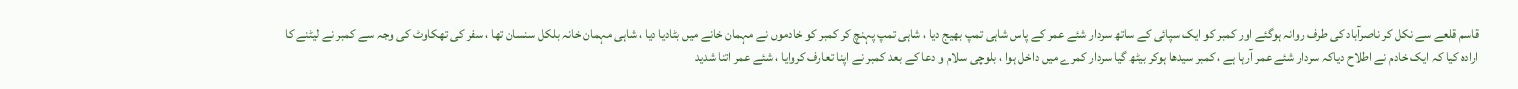قاسم قلعے سے نکل کر ناصرآباد کی طرف روانہ ہوگئے اور کمبر کو ایک سپائی کے ساتھ سردار شئے عمر کے پاس شاہی تمپ بھیج دیا ، شاہی تمپ پہنچ کر کمبر کو خادموں نے مہمان خانے میں بٹادیا دیا ، شاہی مہمان خانہ بلکل سنسان تھا ، سفر کی تھکاوٹ کی وجہ سے کمبر نے لیٹنے کا ارادہ کیا کہ ایک خادم نے اطلاح دیاکہ سردار شئے عمر آرہا ہے ، کمبر سیدھا ہوکر بیٹھ گیا سردار کمرے میں داخل ہوا ، بلوچی سلام و دعا کے بعد کمبر نے اپنا تعارف کروایا ، شئے عمر اتنا شدید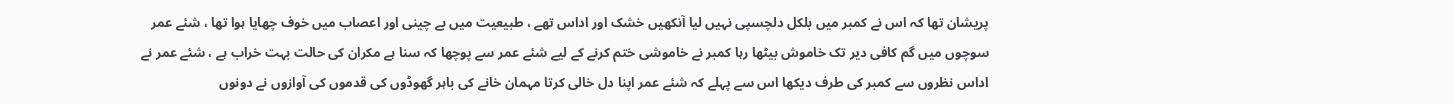پریشان تھا کہ اس نے کمبر میں بلکل دلچسپی نہیں لیا آنکھیں خشک اور اداس تھے ، طبیعیت میں بے چینی اور اعصاب میں خوف چھایا ہوا تھا ، شئے عمر سوچوں میں گم کافی دیر تک خاموش بیٹھا رہا کمبر نے خاموشی ختم کرنے کے لیے شئے عمر سے پوچھا کہ سنا ہے مکران کی حالت بہت خراب ہے ، شئے عمر نے اداس نظروں سے کمبر کی طرف دیکھا اس سے پہلے کہ شئے عمر اپنا دل خالی کرتا مہمان خانے کی باہر گھوڈوں کی قدموں کی آوازوں نے دونوں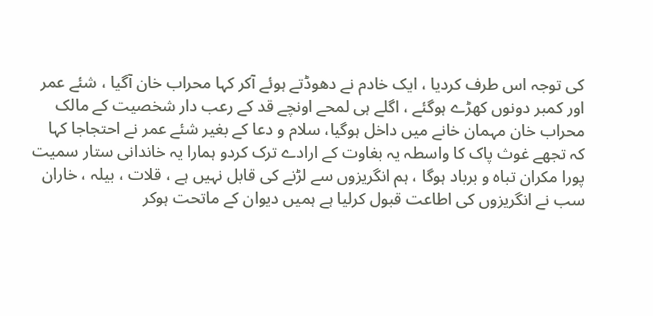کی توجہ اس طرف کردیا ، ایک خادم نے دھوڈتے ہوئے آکر کہا محراب خان آگیا ، شئے عمر اور کمبر دونوں کھڑے ہوگئے ، اگلے ہی لمحے اونچے قد کے رعب دار شخصیت کے مالک محراب خان مہمان خانے میں داخل ہوگیا، سلام و دعا کے بغیر شئے عمر نے احتجاجا کہا کہ تجھے غوث پاک کا واسطہ یہ بغاوت کے ارادے ترک کردو ہمارا یہ خاندانی ستار سمیت پورا مکران تباہ و برباد ہوگا ، ہم انگریزوں سے لڑنے کی قابل نہیں ہے ، قلات ، بیلہ ، خاران سب نے انگریزوں کی اطاعت قبول کرلیا ہے ہمیں دیوان کے ماتحت ہوکر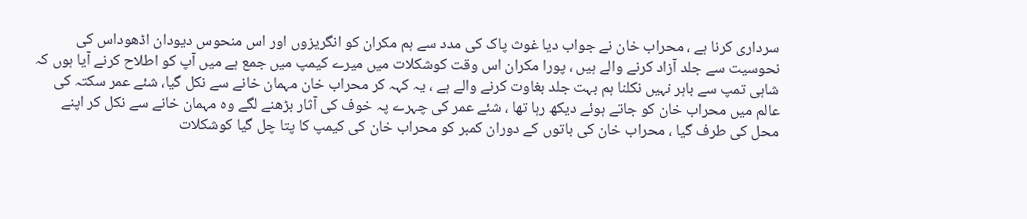سرداری کرنا ہے ، محراب خان نے جواب دیا غوث پاک کی مدد سے ہم مکران کو انگریزوں اور اس منحوس دیودان اڈھوداس کی نحوسیت سے جلد آزاد کرنے والے ہیں ، پورا مکران اس وقت کوشکلات میں میرے کیمپ میں جمع ہے میں آپ کو اطلاح کرنے آیا ہوں کہ شاہی تمپ سے باہر نہیں نکلنا ہم بہت جلد بغاوت کرنے والے ہے ، یہ کہہ کر محراب خان مہمان خانے سے نکل گیا، شئے عمر سکتہ کی عالم میں محراب خان کو جاتے ہوئے دیکھ رہا تھا ، شئے عمر کی چہرے پہ خوف کی آثار بڑھنے لگے وہ مہمان خانے سے نکل کر اپنے محل کی طرف گیا ، محراب خان کی باتوں کے دوران کمبر کو محراب خان کی کیمپ کا پتا چل گیا کوشکلات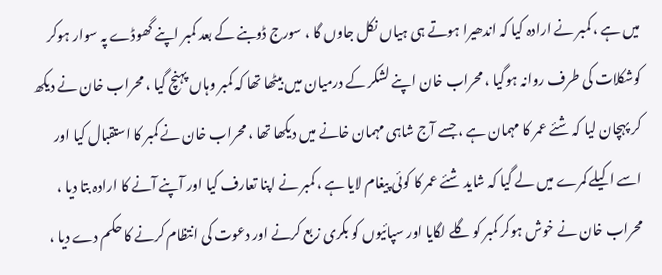میں ہے ، کمبر نے ارادہ کیا کہ اندھیرا ہوتے ہی ہیاں نکل جاوں گا ، سورج ڈوبنے کے بعد کمبر اپنے گھوڈے پہ سوار ہوکر کوشکلات کی طرف روانہ ہوگیا ، محراب خان اپنے لشکر کے درمیان میں بیٹھا تھا کہ کمبر وہاں پہنچ گیا ، محراب خان نے دیکھ کر پہچان لیا کہ شئے عمر کا مہمان ہے ، جسے آج شاہی مہمان خانے میں دیکھا تھا ، محراب خان نے کمبر کا استقبال کیا اور اسے اکیلے کمرے میں لے گیا کہ شاید شئے عمر کا کوئی پیغام لایا ہے ، کمبر نے اپنا تعارف کیا اور آپنے آنے کا ارادہ بتا دیا ، محراب خان نے خوش ہوکر کمبر کو گلے لگایا اور سپائیوں کو بکری زبع کرنے اور دعوت کی انتظام کرنے کا حکم دے دیا ،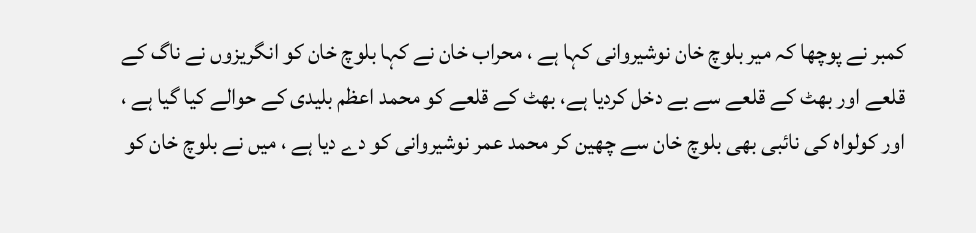کمبر نے پوچھا کہ میر بلوچ خان نوشیروانی کہا ہے ، محراب خان نے کہا بلوچ خان کو انگریزوں نے ناگ کے قلعے اور بھٹ کے قلعے سے بے دخل کردیا ہے، بھٹ کے قلعے کو محمد اعظم بلیدی کے حوالے کیا گیا ہے ، اور کولواہ کی نائبی بھی بلوچ خان سے چھین کر محمد عمر نوشیروانی کو دے دیا ہے ، میں نے بلوچ خان کو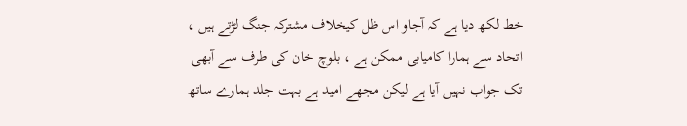خط لکھ دیا ہے کہ آجاو اس ظل کیخلاف مشترکہ جنگ لڑتے ہیں ، اتحاد سے ہمارا کامیابی ممکن ہے ، بلوچ خان کی طرف سے آبھی تک جواب نہیں آیا ہے لیکن مجھے امید ہے بہت جلد ہمارے ساتھ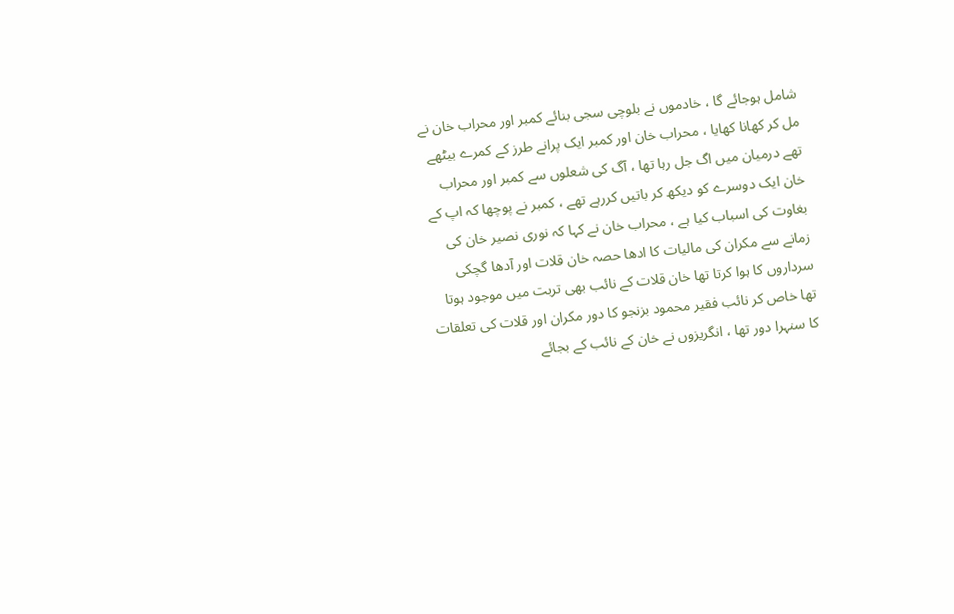شامل ہوجائے گا ، خادموں نے بلوچی سجی بنائے کمبر اور محراب خان نے مل کر کھانا کھایا ، محراب خان اور کمبر ایک پرانے طرز کے کمرے بیٹھے تھے درمیان میں اگ جل رہا تھا ، آگ کی شعلوں سے کمبر اور محراب خان ایک دوسرے کو دیکھ کر باتیں کررہے تھے ، کمبر نے پوچھا کہ اپ کے بغاوت کی اسباب کیا ہے ، محراب خان نے کہا کہ نوری نصیر خان کی زمانے سے مکران کی مالیات کا ادھا حصہ خان قلات اور آدھا گچکی سرداروں کا ہوا کرتا تھا خان قلات کے نائب بھی تربت میں موجود ہوتا تھا خاص کر نائب فقیر محمود بزنجو کا دور مکران اور قلات کی تعلقات کا سنہرا دور تھا ، انگریزوں نے خان کے نائب کے بجائے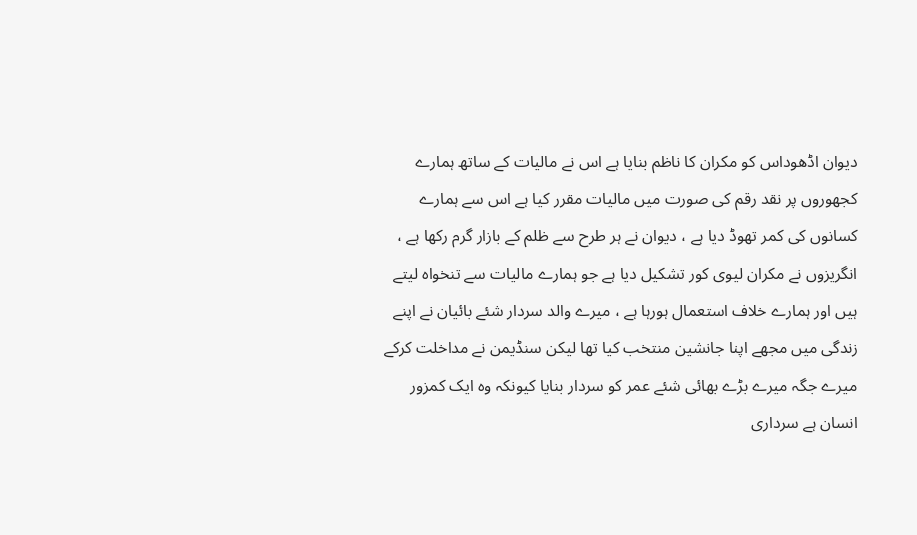دیوان اڈھوداس کو مکران کا ناظم بنایا ہے اس نے مالیات کے ساتھ ہمارے کجھوروں پر نقد رقم کی صورت میں مالیات مقرر کیا ہے اس سے ہمارے کسانوں کی کمر تھوڈ دیا ہے ، دیوان نے ہر طرح سے ظلم کے بازار گرم رکھا ہے ، انگریزوں نے مکران لیوی کور تشکیل دیا ہے جو ہمارے مالیات سے تنخواہ لیتے ہیں اور ہمارے خلاف استعمال ہورہا ہے ، میرے والد سردار شئے بائیان نے اپنے زندگی میں مجھے اپنا جانشین منتخب کیا تھا لیکن سنڈیمن نے مداخلت کرکے میرے جگہ میرے بڑے بھائی شئے عمر کو سردار بنایا کیونکہ وہ ایک کمزور انسان ہے سرداری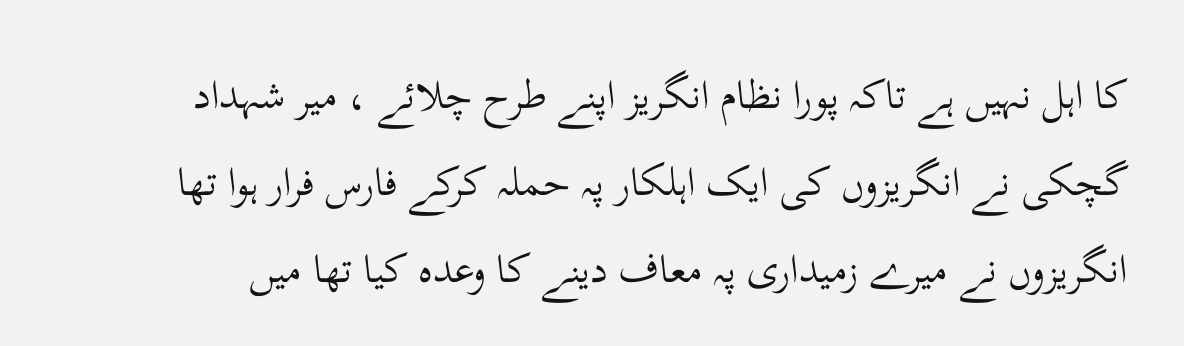کا اہل نہیں ہے تاکہ پورا نظام انگریز اپنے طرح چلائے ، میر شہداد گچکی نے انگریزوں کی ایک اہلکار پہ حملہ کرکے فارس فرار ہوا تھا انگریزوں نے میرے زمیداری پہ معاف دینے کا وعدہ کیا تھا میں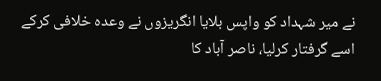نے میر شہداد کو واپس بلایا انگریزوں نے وعدہ خلافی کرکے اسے گرفتار کرلیا، ناصر آباد کا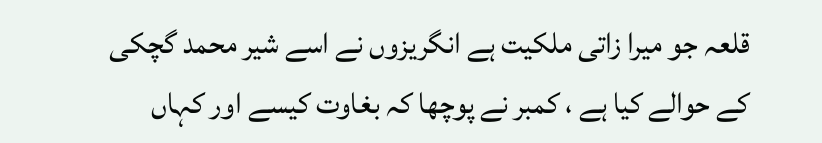قلعہ جو میرا زاتی ملکیت ہے انگریزوں نے اسے شیر محمد گچکی کے حوالے کیا ہے ، کمبر نے پوچھا کہ بغاوت کیسے اور کہاں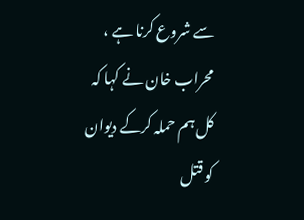سے شروع کرنا ہے ، محراب خان نے کہا کہ کل ہم حملہ کرکے دیوان کو قتل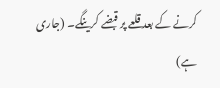کرنے کے بعد قلعے پر قبضے کرینگے۔ (جاری ہے)